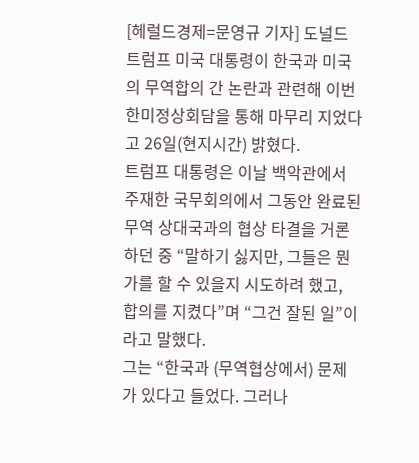[헤럴드경제=문영규 기자] 도널드 트럼프 미국 대통령이 한국과 미국의 무역합의 간 논란과 관련해 이번 한미정상회담을 통해 마무리 지었다고 26일(현지시간) 밝혔다.
트럼프 대통령은 이날 백악관에서 주재한 국무회의에서 그동안 완료된 무역 상대국과의 협상 타결을 거론하던 중 “말하기 싫지만, 그들은 뭔가를 할 수 있을지 시도하려 했고, 합의를 지켰다”며 “그건 잘된 일”이라고 말했다.
그는 “한국과 (무역협상에서) 문제가 있다고 들었다. 그러나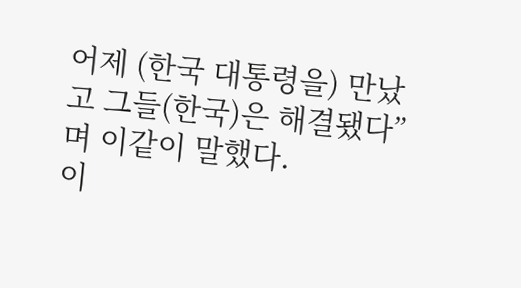어제 (한국 대통령을) 만났고 그들(한국)은 해결됐다”며 이같이 말했다.
이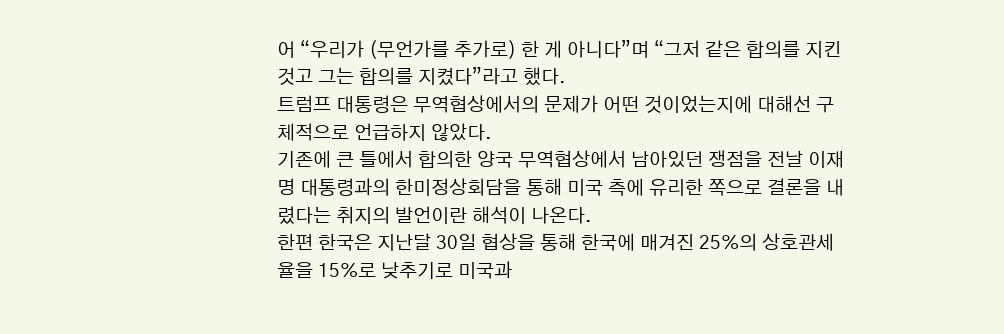어 “우리가 (무언가를 추가로) 한 게 아니다”며 “그저 같은 합의를 지킨 것고 그는 합의를 지켰다”라고 했다.
트럼프 대통령은 무역협상에서의 문제가 어떤 것이었는지에 대해선 구체적으로 언급하지 않았다.
기존에 큰 틀에서 합의한 양국 무역협상에서 남아있던 쟁점을 전날 이재명 대통령과의 한미정상회담을 통해 미국 측에 유리한 쪽으로 결론을 내렸다는 취지의 발언이란 해석이 나온다.
한편 한국은 지난달 30일 협상을 통해 한국에 매겨진 25%의 상호관세율을 15%로 낮추기로 미국과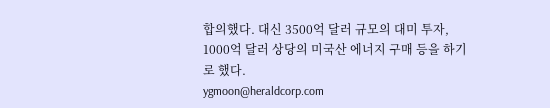합의했다. 대신 3500억 달러 규모의 대미 투자, 1000억 달러 상당의 미국산 에너지 구매 등을 하기로 했다.
ygmoon@heraldcorp.com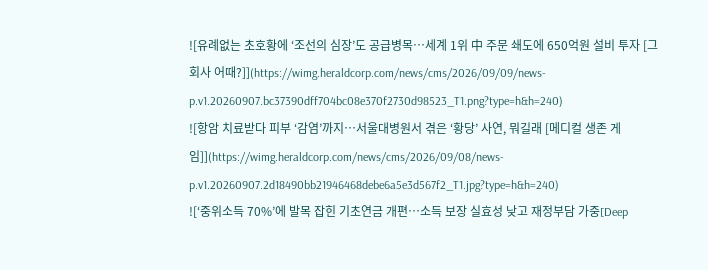![유례없는 초호황에 ‘조선의 심장’도 공급병목…세계 1위 中 주문 쇄도에 650억원 설비 투자 [그 회사 어때?]](https://wimg.heraldcorp.com/news/cms/2026/09/09/news-p.v1.20260907.bc37390dff704bc08e370f2730d98523_T1.png?type=h&h=240)
![항암 치료받다 피부 ‘감염’까지…서울대병원서 겪은 ‘황당’ 사연, 뭐길래 [메디컬 생존 게임]](https://wimg.heraldcorp.com/news/cms/2026/09/08/news-p.v1.20260907.2d18490bb21946468debe6a5e3d567f2_T1.jpg?type=h&h=240)
![‘중위소득 70%’에 발목 잡힌 기초연금 개편…소득 보장 실효성 낮고 재정부담 가중[Deep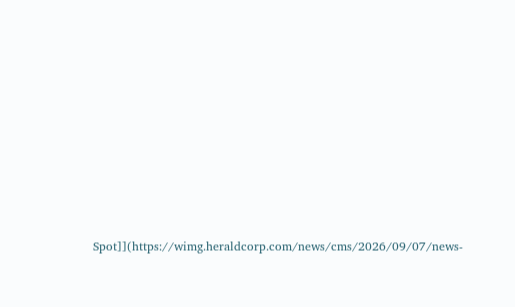Spot]](https://wimg.heraldcorp.com/news/cms/2026/09/07/news-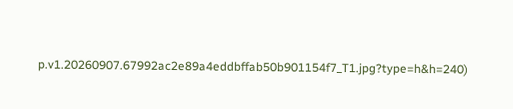p.v1.20260907.67992ac2e89a4eddbffab50b901154f7_T1.jpg?type=h&h=240)